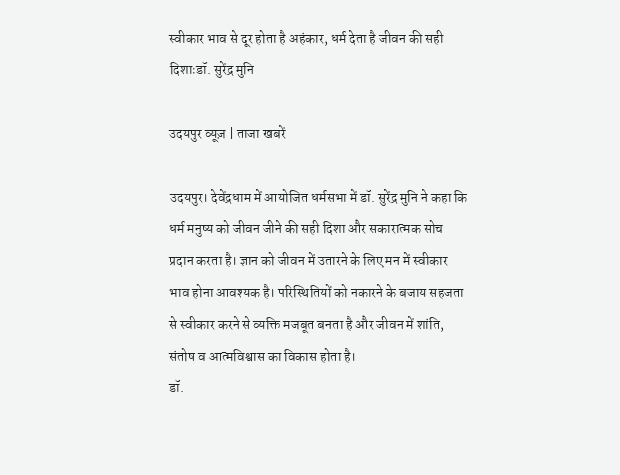स्वीकार भाव से दूर होता है अहंकार, धर्म देता है जीवन की सही दिशाःडॉ. सुरेंद्र मुनि

उदयपुर व्यूज़ | ताजा खबरें

उदयपुर। देवेंद्रधाम में आयोजित धर्मसभा में डॉ. सुरेंद्र मुनि ने कहा कि धर्म मनुष्य को जीवन जीने की सही दिशा और सकारात्मक सोच प्रदान करता है। ज्ञान को जीवन में उतारने के लिए मन में स्वीकार भाव होना आवश्यक है। परिस्थितियों को नकारने के बजाय सहजता से स्वीकार करने से व्यक्ति मजबूत बनता है और जीवन में शांति, संतोष व आत्मविश्वास का विकास होता है।
डॉ.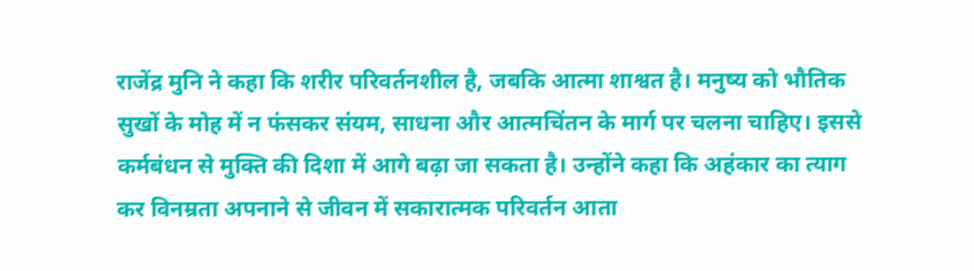राजेंद्र मुनि ने कहा कि शरीर परिवर्तनशील है, जबकि आत्मा शाश्वत है। मनुष्य को भौतिक सुखों के मोह में न फंसकर संयम, साधना और आत्मचिंतन के मार्ग पर चलना चाहिए। इससे कर्मबंधन से मुक्ति की दिशा में आगे बढ़ा जा सकता है। उन्होंने कहा कि अहंकार का त्याग कर विनम्रता अपनाने से जीवन में सकारात्मक परिवर्तन आता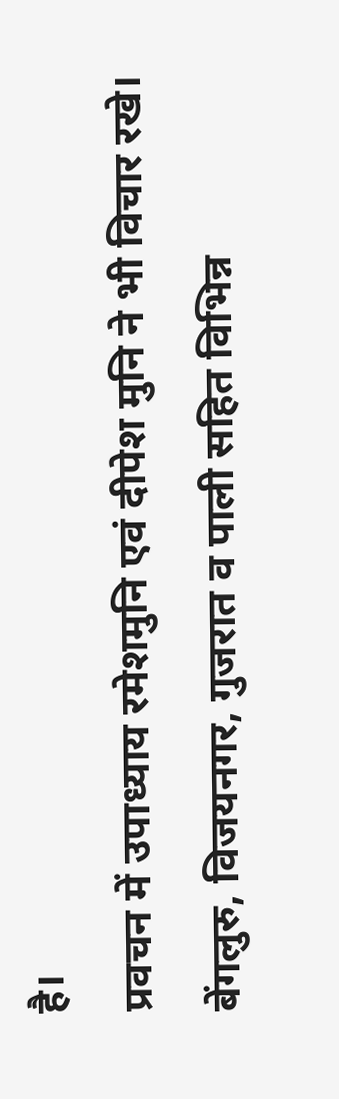है।
प्रवचन में उपाध्याय रमेशमुनि एवं दीपेश मुनि ने भी विचार रखे। बेंगलुरु, विजयनगर, गुजरात व पाली सहित विभिन्न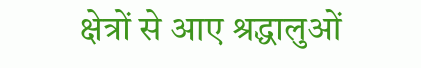क्षेत्रों से आए श्रद्धालुओं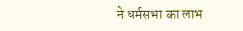ने धर्मसभा का लाभ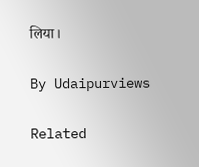लिया।

By Udaipurviews

Related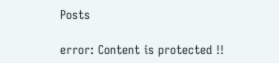Posts

error: Content is protected !!